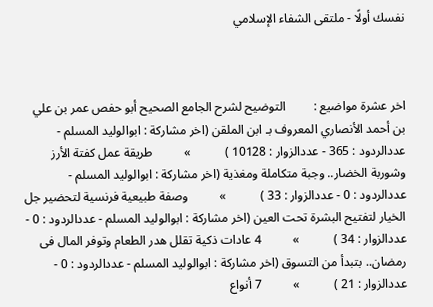نفسك أولًا - ملتقى الشفاء الإسلامي



اخر عشرة مواضيع :         التوضيح لشرح الجامع الصحيح أبو حفص عمر بن علي بن أحمد الأنصاري المعروف بـ ابن الملقن (اخر مشاركة : ابوالوليد المسلم - عددالردود : 365 - عددالزوار : 10128 )           »          طريقة عمل كفتة الأرز وشوربة الخضار.. وجبة متكاملة ومغذية (اخر مشاركة : ابوالوليد المسلم - عددالردود : 0 - عددالزوار : 33 )           »          وصفة طبيعية فرنسية لتحضير جل الخيار لتفتيح البشرة تحت العين (اخر مشاركة : ابوالوليد المسلم - عددالردود : 0 - عددالزوار : 34 )           »          4 عادات ذكية تقلل هدر الطعام وتوفر المال فى رمضان.. بتبدأ من التسوق (اخر مشاركة : ابوالوليد المسلم - عددالردود : 0 - عددالزوار : 21 )           »          7 أنواع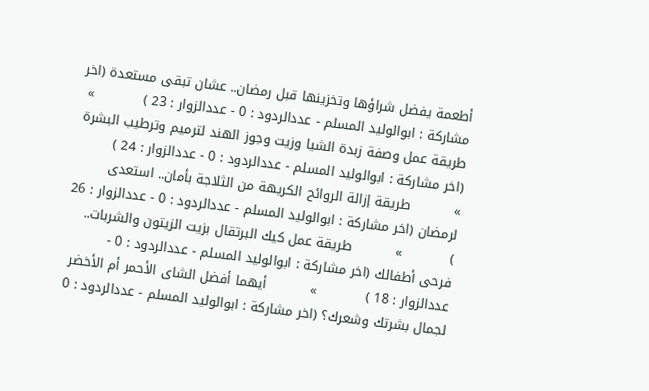أطعمة يفضل شراؤها وتخزينها قبل رمضان.. عشان تبقى مستعدة (اخر مشاركة : ابوالوليد المسلم - عددالردود : 0 - عددالزوار : 23 )           »          طريقة عمل وصفة زبدة الشيا وزيت وجوز الهند لترميم وترطيب البشرة (اخر مشاركة : ابوالوليد المسلم - عددالردود : 0 - عددالزوار : 24 )           »          طريقة إزالة الروائح الكريهة من الثلاجة بأمان.. استعدى لرمضان (اخر مشاركة : ابوالوليد المسلم - عددالردود : 0 - عددالزوار : 26 )           »          طريقة عمل كيك البرتقال بزيت الزيتون والشربات.. فرحى أطفالك (اخر مشاركة : ابوالوليد المسلم - عددالردود : 0 - عددالزوار : 18 )           »          أيهما أفضل الشاى الأحمر أم الأخضر لجمال بشرتك وشعرك؟ (اخر مشاركة : ابوالوليد المسلم - عددالردود : 0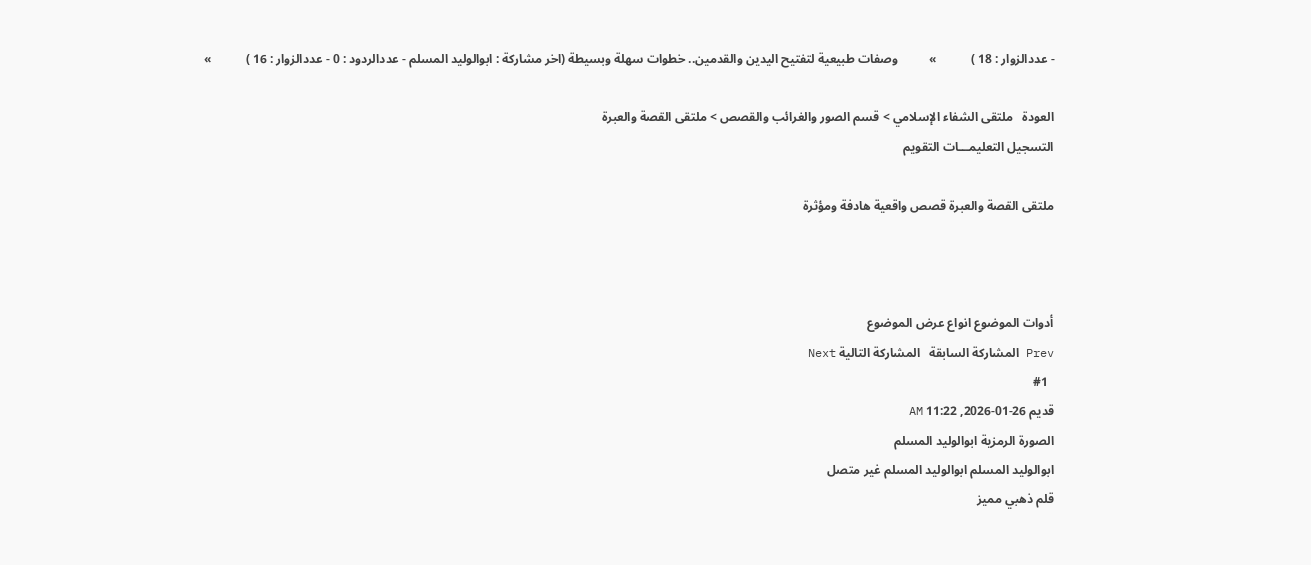- عددالزوار : 18 )           »          وصفات طبيعية لتفتيح اليدين والقدمين.. خطوات سهلة وبسيطة (اخر مشاركة : ابوالوليد المسلم - عددالردود : 0 - عددالزوار : 16 )           »

العودة   ملتقى الشفاء الإسلامي > قسم الصور والغرائب والقصص > ملتقى القصة والعبرة
التسجيل التعليمـــات التقويم

ملتقى القصة والعبرة قصص واقعية هادفة ومؤثرة



أدوات الموضوع انواع عرض الموضوع
Prev المشاركة السابقة   المشاركة التالية Next
  #1
قديم 26-01-2026, 11:22 AM
الصورة الرمزية ابوالوليد المسلم
ابوالوليد المسلم ابوالوليد المسلم غير متصل
قلم ذهبي مميز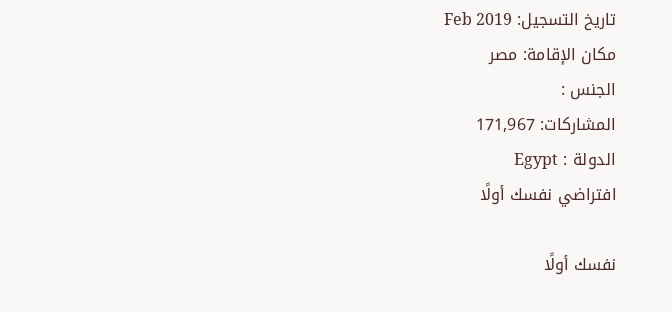تاريخ التسجيل: Feb 2019
مكان الإقامة: مصر
الجنس :
المشاركات: 171,967
الدولة : Egypt
افتراضي نفسك أولًا

نفسك أولًا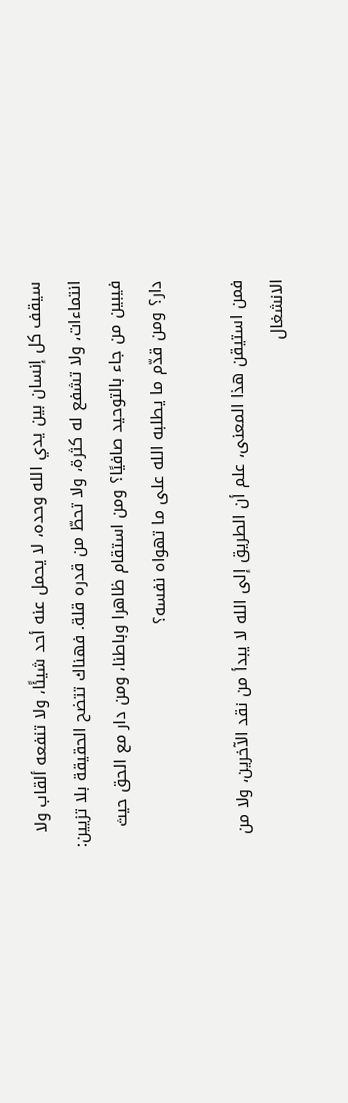سيقف كل إنسان بين يدي الله وحده، لا يحمل عنه أحد شيئًا، ولا تنفعه ألقاب ولا انتماءات، ولا تشفع له كثرة، ولا تحطّ من قدره قلة. فهناك تتضح الحقيقة بلا تزيين: فيبين من جاء بالتوحيد صافيًا؟ ومن استقام ظاهرا وباطنا، ومن دار مع الحق حيث دار؟ ومن قدّم ما يطلبه الله على ما تهواه نفسه؟

فمن استيقن هذا المعنى، علم أن الطريق إلى الله لا يبدأ من نقد الآخرين، ولا من الانشغال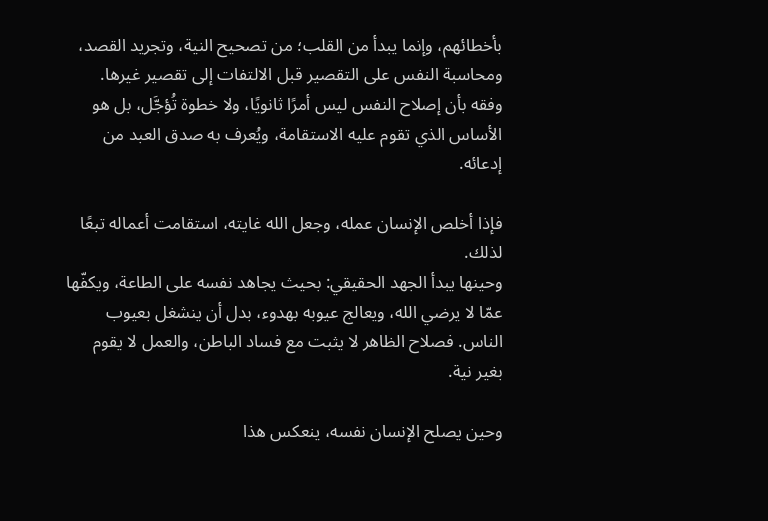بأخطائهم، وإنما يبدأ من القلب؛ من تصحيح النية، وتجريد القصد، ومحاسبة النفس على التقصير قبل الالتفات إلى تقصير غيرها. وفقه بأن إصلاح النفس ليس أمرًا ثانويًا، ولا خطوة تُؤجَّل، بل هو الأساس الذي تقوم عليه الاستقامة، ويُعرف به صدق العبد من إدعائه.

فإذا أخلص الإنسان عمله، وجعل الله غايته، استقامت أعماله تبعًا لذلك.
وحينها يبدأ الجهد الحقيقي: بحيث يجاهد نفسه على الطاعة، ويكفّها عمّا لا يرضي الله، ويعالج عيوبه بهدوء، بدل أن ينشغل بعيوب الناس. فصلاح الظاهر لا يثبت مع فساد الباطن، والعمل لا يقوم بغير نية.

وحين يصلح الإنسان نفسه، ينعكس هذا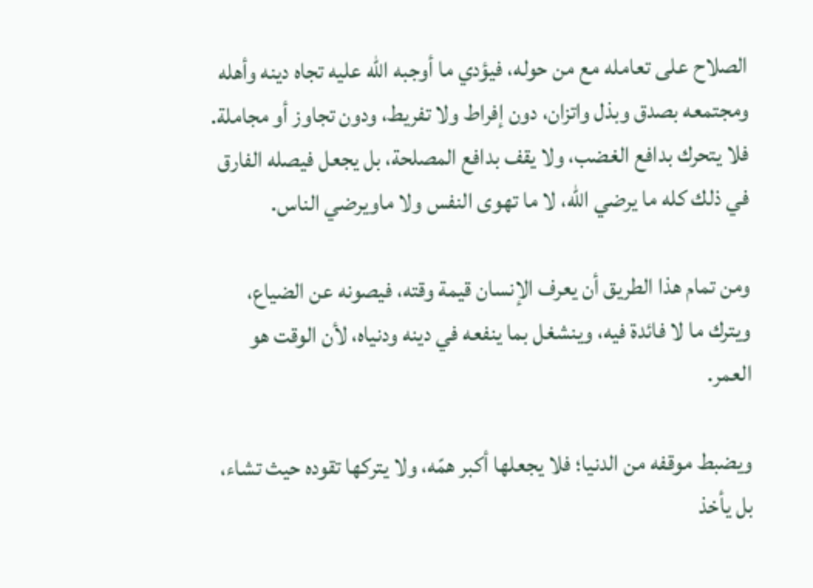الصلاح على تعامله مع من حوله، فيؤدي ما أوجبه الله عليه تجاه دينه وأهله ومجتمعه بصدق وبذل واتزان، دون إفراط ولا تفريط، ودون تجاوز أو مجاملة. فلا يتحرك بدافع الغضب، ولا يقف بدافع المصلحة، بل يجعل فيصله الفارق في ذلك كله ما يرضي الله، لا ما تهوى النفس ولا ماويرضي الناس.

ومن تمام هذا الطريق أن يعرف الإنسان قيمة وقته، فيصونه عن الضياع، ويترك ما لا فائدة فيه، وينشغل بما ينفعه في دينه ودنياه، لأن الوقت هو العمر.

ويضبط موقفه من الدنيا؛ فلا يجعلها أكبر همّه، ولا يتركها تقوده حيث تشاء، بل يأخذ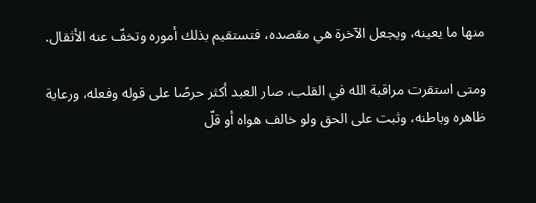منها ما يعينه، ويجعل الآخرة هي مقصده، فتستقيم بذلك أموره وتخفّ عنه الأثقال.

ومتى استقرت مراقبة الله في القلب، صار العبد أكثر حرصًا على قوله وفعله، ورعاية ظاهره وباطنه، وثبت على الحق ولو خالف هواه أو قلّ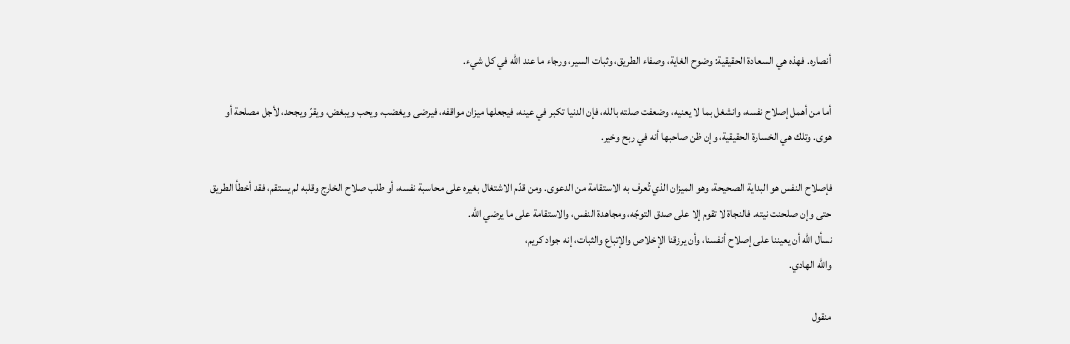أنصاره. فهذه هي السعادة الحقيقية: وضوح الغاية، وصفاء الطريق، وثبات السير، ورجاء ما عند الله في كل شيء.

أما من أهمل إصلاح نفسه، وانشغل بما لا يعنيه، وضعفت صلته بالله، فإن الدنيا تكبر في عينه، فيجعلها ميزان مواقفه، فيرضى ويغضب، ويحب ويبغض، ويقرّ ويجحد، لأجل مصلحة أو هوى. وتلك هي الخسارة الحقيقية، وإن ظن صاحبها أنه في ربح وخير.

فإصلاح النفس هو البداية الصحيحة، وهو الميزان الذي تُعرف به الاستقامة من الدعوى. ومن قدّم الاشتغال بغيره على محاسبة نفسه، أو طلب صلاح الخارج وقلبه لم يستقم، فقد أخطأ الطريق حتى وإن صلحنت نيته. فالنجاة لا تقوم إلا على صدق التوجّه، ومجاهدة النفس، والاستقامة على ما يرضي الله.
نسأل الله أن يعيننا على إصلاح أنفسنا، وأن يرزقنا الإخلاص والإتباع والثبات، إنه جواد كريم،
والله الهادي.

منقول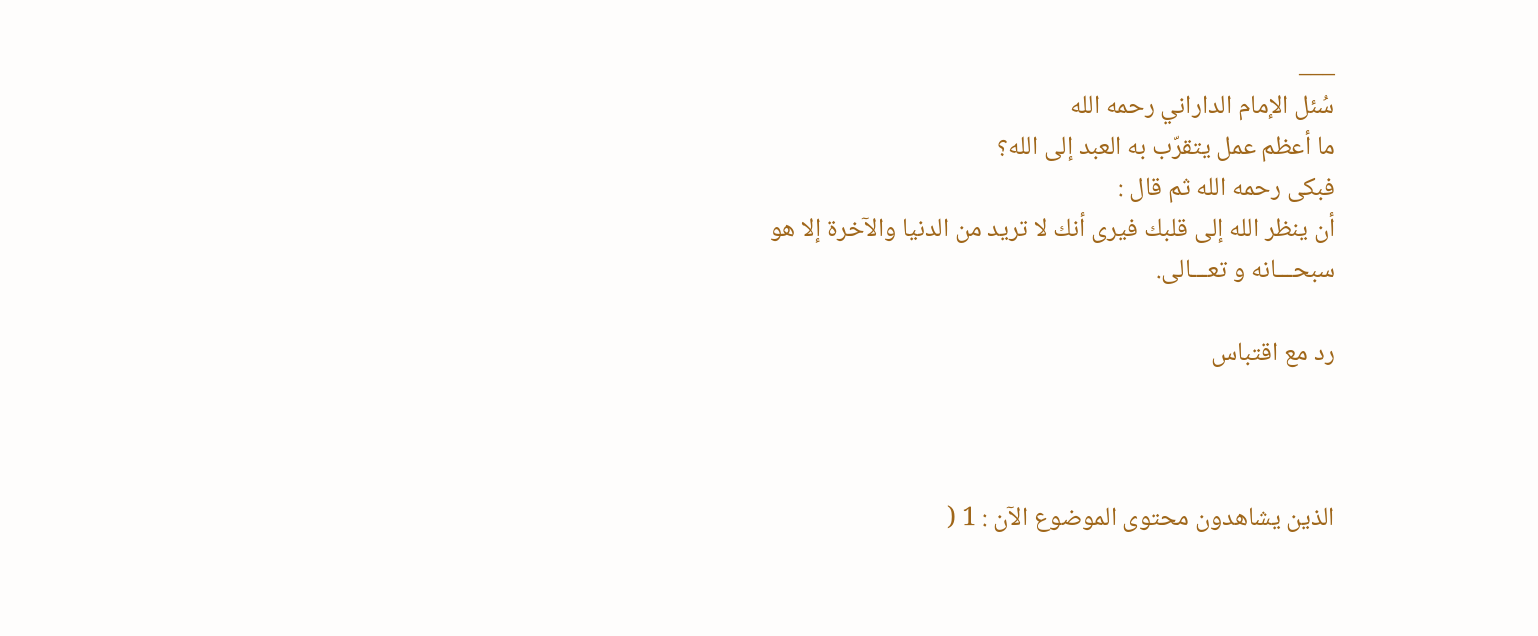___
سُئل الإمام الداراني رحمه الله
ما أعظم عمل يتقرّب به العبد إلى الله؟
فبكى رحمه الله ثم قال :
أن ينظر الله إلى قلبك فيرى أنك لا تريد من الدنيا والآخرة إلا هو
سبحـــانه و تعـــالى.

رد مع اقتباس



الذين يشاهدون محتوى الموضوع الآن : 1 (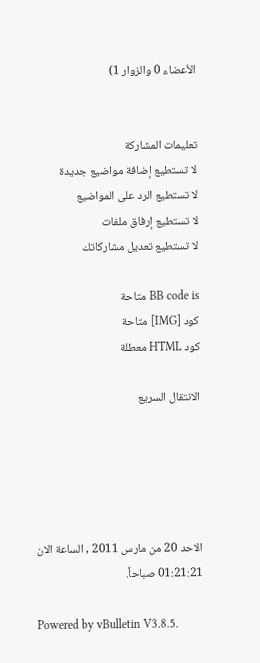الأعضاء 0 والزوار 1)


تعليمات المشاركة
لا تستطيع إضافة مواضيع جديدة
لا تستطيع الرد على المواضيع
لا تستطيع إرفاق ملفات
لا تستطيع تعديل مشاركاتك

BB code is متاحة
كود [IMG] متاحة
كود HTML معطلة

الانتقال السريع





الاحد 20 من مارس 2011 , الساعة الان 01:21:21 صباحاً.

Powered by vBulletin V3.8.5.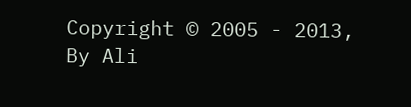Copyright © 2005 - 2013, By Ali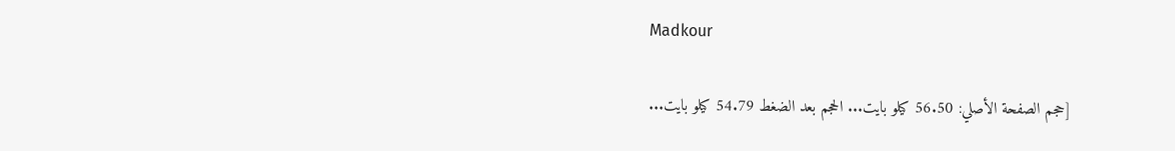Madkour

[حجم الصفحة الأصلي: 56.50 كيلو بايت... الحجم بعد الضغط 54.79 كيلو بايت...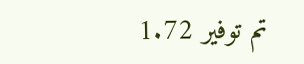تم توفير 1.72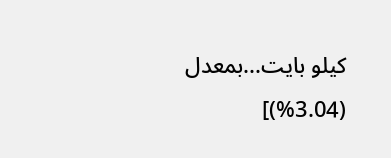كيلو بايت...بمعدل (3.04%)]